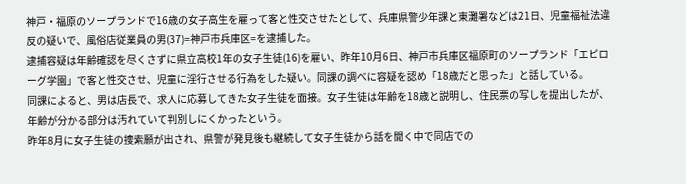神戸・福原のソープランドで16歳の女子高生を雇って客と性交させたとして、兵庫県警少年課と東灘署などは21日、児童福祉法違反の疑いで、風俗店従業員の男(37)=神戸市兵庫区=を逮捕した。
逮捕容疑は年齢確認を尽くさずに県立高校1年の女子生徒(16)を雇い、昨年10月6日、神戸市兵庫区福原町のソープランド「エピローグ学園」で客と性交させ、児童に淫行させる行為をした疑い。同課の調べに容疑を認め「18歳だと思った」と話している。
同課によると、男は店長で、求人に応募してきた女子生徒を面接。女子生徒は年齢を18歳と説明し、住民票の写しを提出したが、年齢が分かる部分は汚れていて判別しにくかったという。
昨年8月に女子生徒の捜索願が出され、県警が発見後も継続して女子生徒から話を聞く中で同店での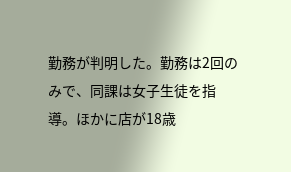勤務が判明した。勤務は2回のみで、同課は女子生徒を指導。ほかに店が18歳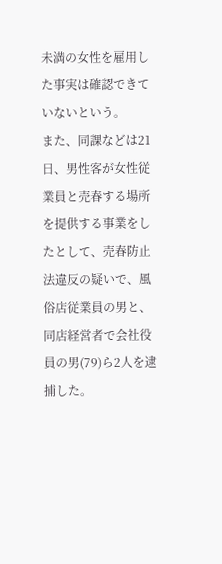未満の女性を雇用した事実は確認できていないという。
また、同課などは21日、男性客が女性従業員と売春する場所を提供する事業をしたとして、売春防止法違反の疑いで、風俗店従業員の男と、同店経営者で会社役員の男(79)ら2人を逮捕した。